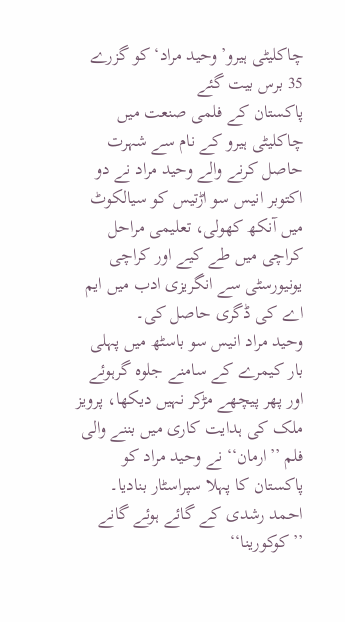چاکلیٹی ہیرو’وحید مراد‘ کو گزرے 35 برس بیت گئے
پاکستان کے فلمی صنعت میں چاکلیٹی ہیرو کے نام سے شہرت حاصل کرنے والے وحید مراد نے دو اکتوبر انیس سو اڑتیس کو سیالکوٹ میں آنکھ کھولی، تعلیمی مراحل کراچی میں طے کیے اور کراچی یونیورسٹی سے انگریزی ادب میں ایم اے کی ڈگری حاصل کی۔
وحید مراد انیس سو باسٹھ میں پہلی بار کیمرے کے سامنے جلوہ گرہوئے اور پھر پیچھے مڑکر نہیں دیکھا، پرویز ملک کی ہدایت کاری میں بننے والی فلم ’’ارمان‘‘ نے وحید مراد کو پاکستان کا پہلا سپراسٹار بنادیا۔
احمد رشدی کے گائے ہوئے گانے ’’کوکورینا‘‘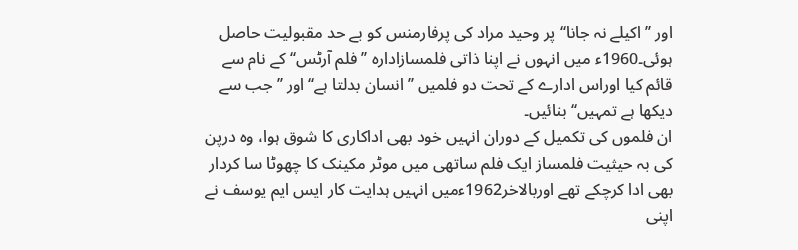اور ’’اکیلے نہ جانا‘‘ پر وحید مراد کی پرفارمنس کو بے حد مقبولیت حاصل ہوئی۔1960ء میں انہوں نے اپنا ذاتی فلمسازادارہ ’’فلم آرٹس‘‘ کے نام سے قائم کیا اوراس ادارے کے تحت دو فلمیں ’’انسان بدلتا ہے‘‘ اور ’’جب سے دیکھا ہے تمہیں‘‘ بنائیں۔
ان فلموں کی تکمیل کے دوران انہیں خود بھی اداکاری کا شوق ہوا، وہ درپن کی بہ حیثیت فلمساز ایک فلم ساتھی میں موٹر مکینک کا چھوٹا سا کردار بھی ادا کرچکے تھے اوربالاخر1962ءمیں انہیں ہدایت کار ایس ایم یوسف نے اپنی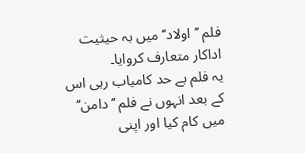فلم ’’اولاد‘‘ میں بہ حیثیت اداکار متعارف کروایا۔
یہ فلم بے حد کامیاب رہی اس کے بعد انہوں نے فلم ’’دامن‘‘ میں کام کیا اور اپنی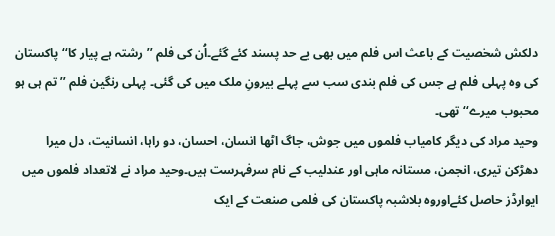دلکش شخصیت کے باعث اس فلم میں بھی بے حد پسند کئے گئے۔اُن کی فلم ’’رشتہ ہے پیار کا‘‘ پاکستان کی وہ پہلی فلم ہے جس کی فلم بندی سب سے پہلے بیرونِ ملک میں کی گئی۔ پہلی رنگین فلم ’’تم ہی ہو محبوب میرے‘‘ تھی۔
وحید مراد کی دیگر کامیاب فلموں میں جوش، جاگ اٹھا انسان، احسان، دو راہا، انسانیت، دل میرا دھڑکن تیری، انجمن، مستانہ ماہی اور عندلیب کے نام سرفہرست ہیں۔وحید مراد نے لاتعداد فلموں میں ایوارڈز حاصل کئےاوروہ بلاشبہ پاکستان کی فلمی صنعت کے ایک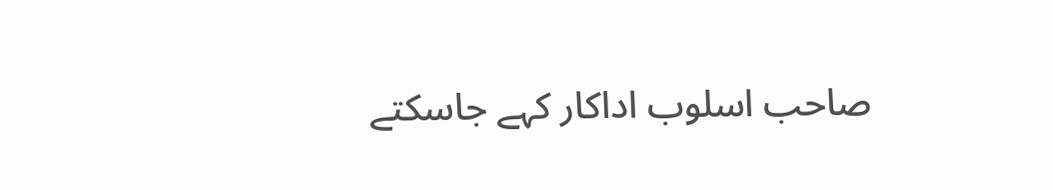صاحب اسلوب اداکار کہے جاسکتے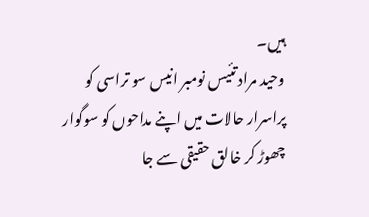ہیں۔
وحید مراد تئیس نومبر انیس سو تراسی کو پراسرار حالات میں اپنے مداحوں کو سوگوار چھوڑ کر خالق حقیقی سے جا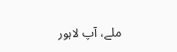ملے، آپ لاہور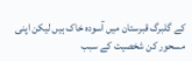کے گلبرگ قبرستان میں آسودہ خاک ہیں لیکن اپنی مسحور کن شخصیت کے سبب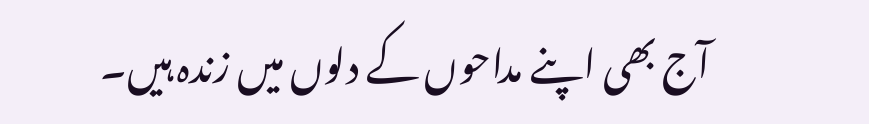آج بھی اپنے مداحوں کے دلوں میں زندہ ہیں۔